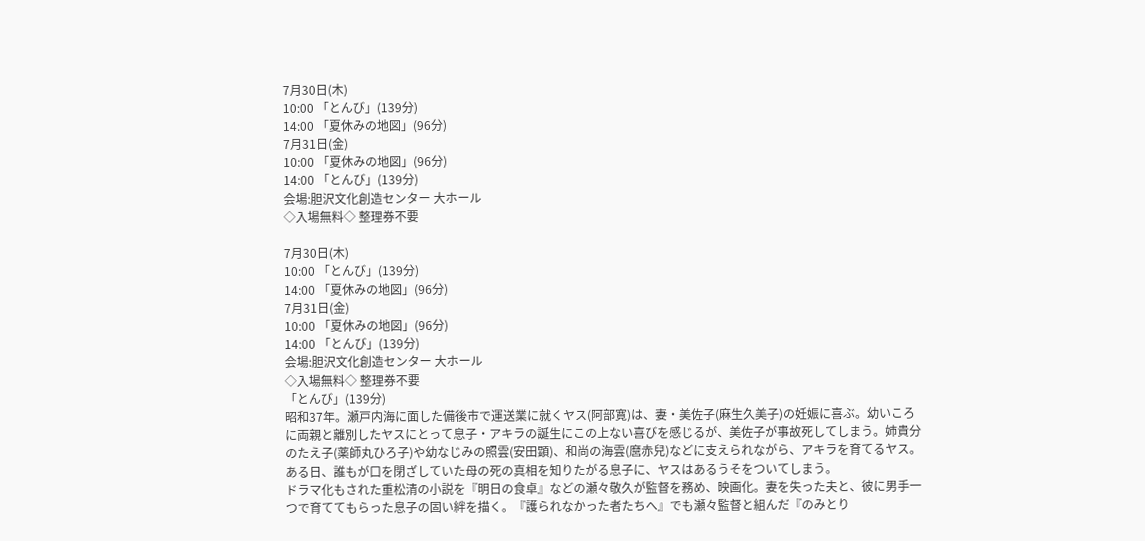7月30日(木)
10:00 「とんび」(139分)
14:00 「夏休みの地図」(96分)
7月31日(金)
10:00 「夏休みの地図」(96分)
14:00 「とんび」(139分)
会場:胆沢文化創造センター 大ホール
◇入場無料◇ 整理券不要

7月30日(木)
10:00 「とんび」(139分)
14:00 「夏休みの地図」(96分)
7月31日(金)
10:00 「夏休みの地図」(96分)
14:00 「とんび」(139分)
会場:胆沢文化創造センター 大ホール
◇入場無料◇ 整理券不要
「とんび」(139分)
昭和37年。瀬戸内海に面した備後市で運送業に就くヤス(阿部寛)は、妻・美佐子(麻生久美子)の妊娠に喜ぶ。幼いころに両親と離別したヤスにとって息子・アキラの誕生にこの上ない喜びを感じるが、美佐子が事故死してしまう。姉貴分のたえ子(薬師丸ひろ子)や幼なじみの照雲(安田顕)、和尚の海雲(麿赤兒)などに支えられながら、アキラを育てるヤス。ある日、誰もが口を閉ざしていた母の死の真相を知りたがる息子に、ヤスはあるうそをついてしまう。
ドラマ化もされた重松清の小説を『明日の食卓』などの瀬々敬久が監督を務め、映画化。妻を失った夫と、彼に男手一つで育ててもらった息子の固い絆を描く。『護られなかった者たちへ』でも瀬々監督と組んだ『のみとり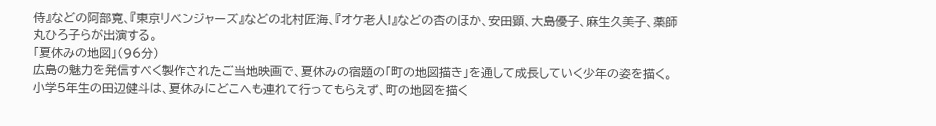侍』などの阿部寛、『東京リベンジャーズ』などの北村匠海、『オケ老人!』などの杏のほか、安田顕、大島優子、麻生久美子、薬師丸ひろ子らが出演する。
「夏休みの地図」(96分)
広島の魅力を発信すべく製作されたご当地映画で、夏休みの宿題の「町の地図描き」を通して成長していく少年の姿を描く。小学5年生の田辺健斗は、夏休みにどこへも連れて行ってもらえず、町の地図を描く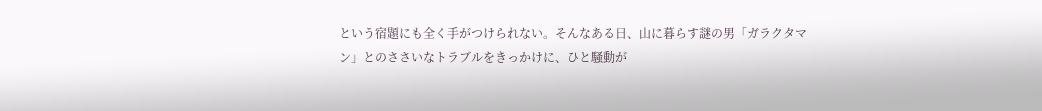という宿題にも全く手がつけられない。そんなある日、山に暮らす謎の男「ガラクタマン」とのささいなトラブルをきっかけに、ひと騒動が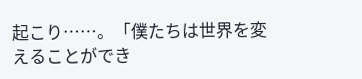起こり……。「僕たちは世界を変えることができ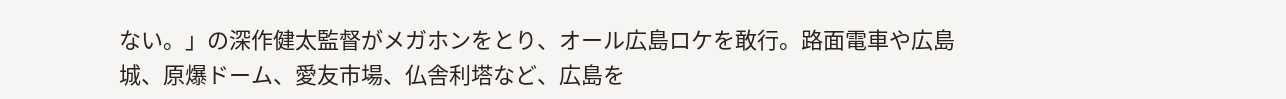ない。」の深作健太監督がメガホンをとり、オール広島ロケを敢行。路面電車や広島城、原爆ドーム、愛友市場、仏舎利塔など、広島を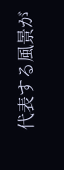代表する風景が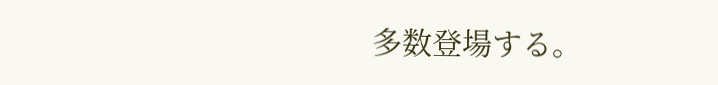多数登場する。